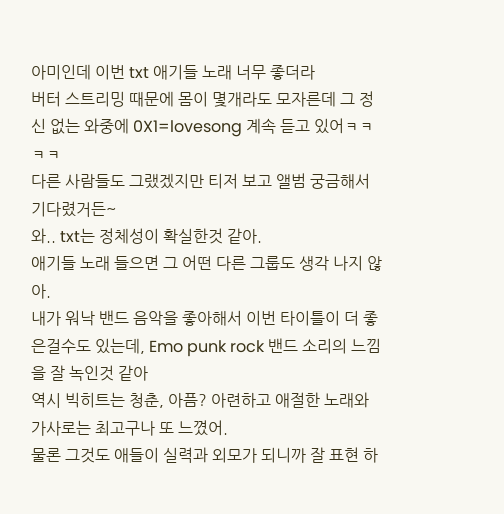아미인데 이번 txt 애기들 노래 너무 좋더라
버터 스트리밍 때문에 몸이 몇개라도 모자른데 그 정신 없는 와중에 0X1=lovesong 계속 듣고 있어ㅋㅋㅋㅋ
다른 사람들도 그랬겠지만 티저 보고 앨범 궁금해서 기다렸거든~
와.. txt는 정체성이 확실한것 같아.
애기들 노래 들으면 그 어떤 다른 그룹도 생각 나지 않아.
내가 워낙 밴드 음악을 좋아해서 이번 타이틀이 더 좋은걸수도 있는데, Emo punk rock 밴드 소리의 느낌을 잘 녹인것 같아
역시 빅히트는 청춘, 아픔? 아련하고 애절한 노래와 가사로는 최고구나 또 느꼈어.
물론 그것도 애들이 실력과 외모가 되니까 잘 표현 하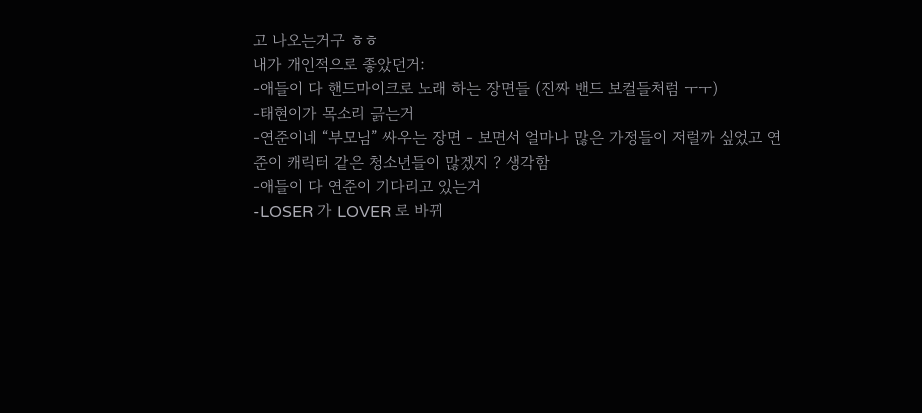고 나오는거구 ㅎㅎ
내가 개인적으로 좋았던거:
-애들이 다 핸드마이크로 노래 하는 장면들 (진짜 밴드 보컬들처럼 ㅜㅜ)
-태현이가 목소리 긁는거
-연준이네 “부모님” 싸우는 장면 - 보면서 얼마나 많은 가정들이 저럴까 싶었고 연준이 캐릭터 같은 청소년들이 많겠지 ? 생각함
-애들이 다 연준이 기다리고 있는거
-LOSER 가 LOVER 로 바뀌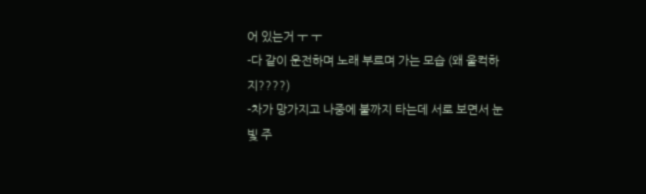어 있는거 ㅜ ㅜ
-다 같이 운전하며 노래 부르며 가는 모습 (왜 울컥하지????)
-차가 망가지고 나중에 불까지 타는데 서로 보면서 눈빛 주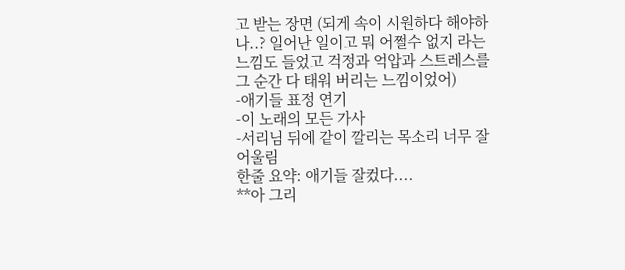고 받는 장면 (되게 속이 시원하다 해야하나..? 일어난 일이고 뭐 어쩔수 없지 라는 느낌도 들었고 걱정과 억압과 스트레스를 그 순간 다 태워 버리는 느낌이었어)
-애기들 표정 연기
-이 노래의 모든 가사
-서리님 뒤에 같이 깔리는 목소리 너무 잘 어울림
한줄 요약: 애기들 잘컸다....
**아 그리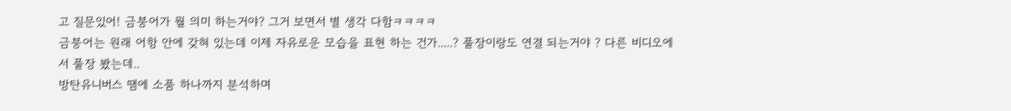고 질문있어! 금붕어가 뭘 의미 하는거야? 그거 보면서 별 생각 다함ㅋㅋㅋㅋ
금붕어는 원래 어항 안에 갖혀 있는데 이제 자유로운 모습을 표현 하는 건가.....? 풀장이랑도 연결 되는거야 ? 다른 비디오에서 풀장 봤는데..
방탄유니버스 땜에 소품 하나까지 분석하며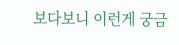보다보니 이런게 궁금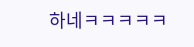하네ㅋㅋㅋㅋㅋ